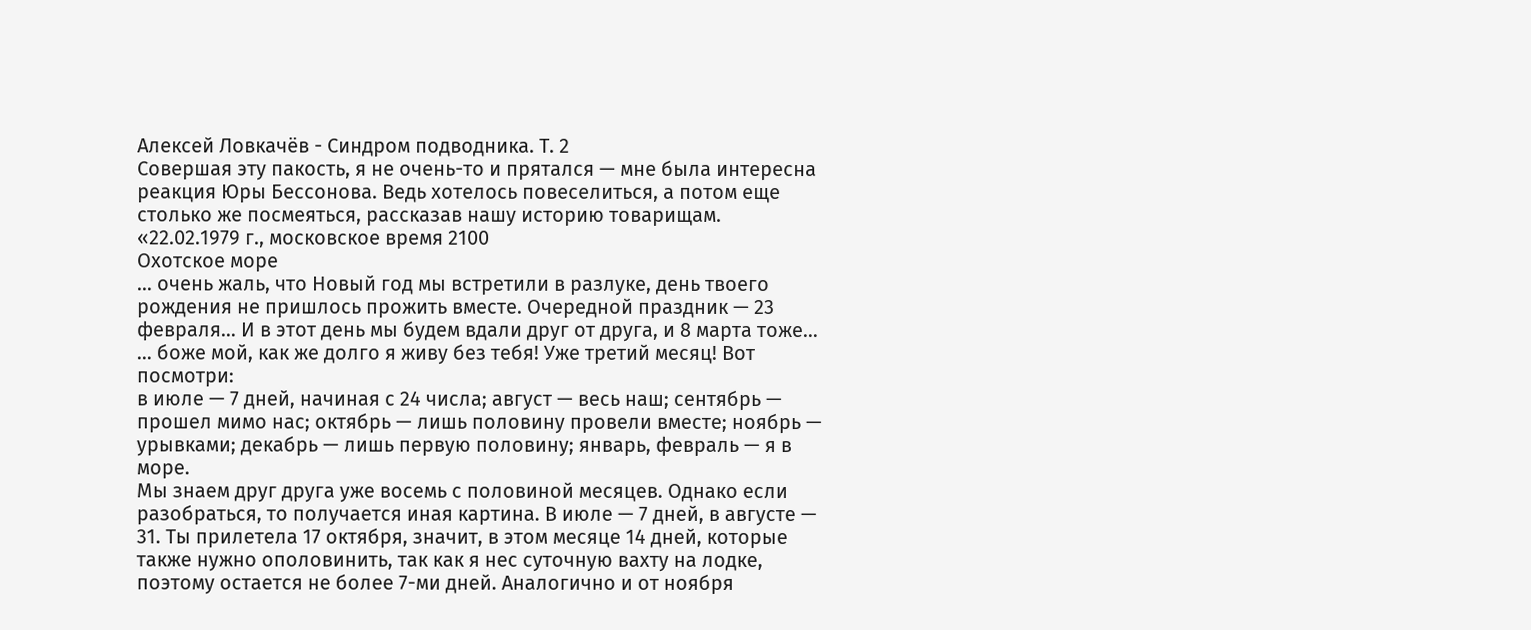Алексей Ловкачёв - Синдром подводника. Т. 2
Совершая эту пакость, я не очень-то и прятался — мне была интересна реакция Юры Бессонова. Ведь хотелось повеселиться, а потом еще столько же посмеяться, рассказав нашу историю товарищам.
«22.02.1979 г., московское время 2100
Охотское море
… очень жаль, что Новый год мы встретили в разлуке, день твоего рождения не пришлось прожить вместе. Очередной праздник — 23 февраля… И в этот день мы будем вдали друг от друга, и 8 марта тоже…
… боже мой, как же долго я живу без тебя! Уже третий месяц! Вот посмотри:
в июле — 7 дней, начиная с 24 числа; август — весь наш; сентябрь — прошел мимо нас; октябрь — лишь половину провели вместе; ноябрь — урывками; декабрь — лишь первую половину; январь, февраль — я в море.
Мы знаем друг друга уже восемь с половиной месяцев. Однако если разобраться, то получается иная картина. В июле — 7 дней, в августе — 31. Ты прилетела 17 октября, значит, в этом месяце 14 дней, которые также нужно ополовинить, так как я нес суточную вахту на лодке, поэтому остается не более 7-ми дней. Аналогично и от ноября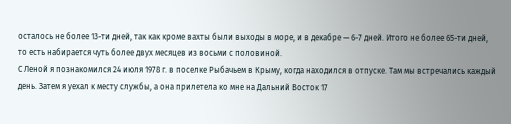осталось не более 13-ти дней, так как кроме вахты были выходы в море, и в декабре — 6-7 дней. Итого не более 65-ти дней, то есть набирается чуть более двух месяцев из восьми с половиной.
С Леной я познакомился 24 июля 1978 г. в поселке Рыбачьем в Крыму, когда находился в отпуске. Там мы встречались каждый день. Затем я уехал к месту службы, а она прилетела ко мне на Дальний Восток 17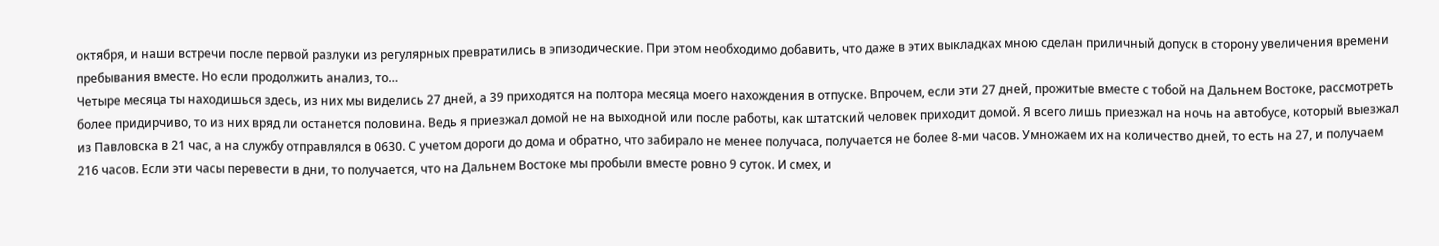октября, и наши встречи после первой разлуки из регулярных превратились в эпизодические. При этом необходимо добавить, что даже в этих выкладках мною сделан приличный допуск в сторону увеличения времени пребывания вместе. Но если продолжить анализ, то…
Четыре месяца ты находишься здесь, из них мы виделись 27 дней, а 39 приходятся на полтора месяца моего нахождения в отпуске. Впрочем, если эти 27 дней, прожитые вместе с тобой на Дальнем Востоке, рассмотреть более придирчиво, то из них вряд ли останется половина. Ведь я приезжал домой не на выходной или после работы, как штатский человек приходит домой. Я всего лишь приезжал на ночь на автобусе, который выезжал из Павловска в 21 час, а на службу отправлялся в 0630. С учетом дороги до дома и обратно, что забирало не менее получаса, получается не более 8-ми часов. Умножаем их на количество дней, то есть на 27, и получаем 216 часов. Если эти часы перевести в дни, то получается, что на Дальнем Востоке мы пробыли вместе ровно 9 суток. И смех, и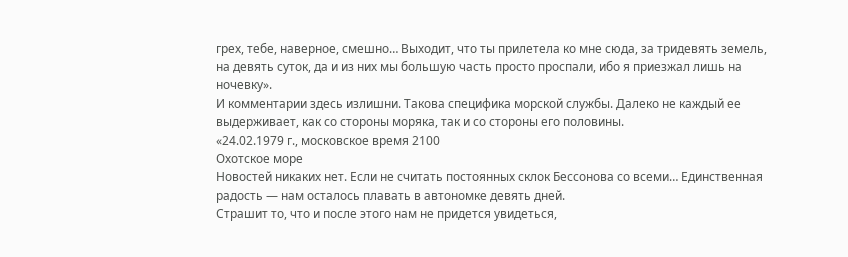грех, тебе, наверное, смешно… Выходит, что ты прилетела ко мне сюда, за тридевять земель, на девять суток, да и из них мы большую часть просто проспали, ибо я приезжал лишь на ночевку».
И комментарии здесь излишни. Такова специфика морской службы. Далеко не каждый ее выдерживает, как со стороны моряка, так и со стороны его половины.
«24.02.1979 г., московское время 2100
Охотское море
Новостей никаких нет. Если не считать постоянных склок Бессонова со всеми… Единственная радость — нам осталось плавать в автономке девять дней.
Страшит то, что и после этого нам не придется увидеться,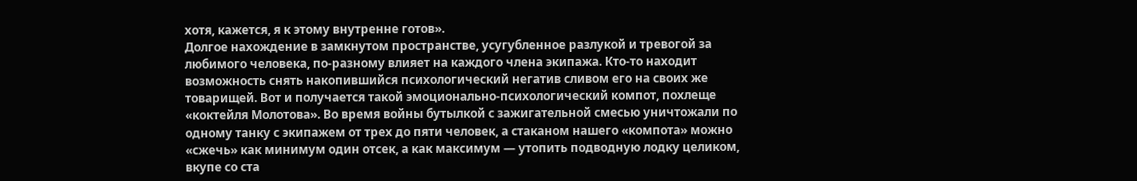хотя, кажется, я к этому внутренне готов».
Долгое нахождение в замкнутом пространстве, усугубленное разлукой и тревогой за любимого человека, по-разному влияет на каждого члена экипажа. Кто-то находит возможность снять накопившийся психологический негатив сливом его на своих же товарищей. Вот и получается такой эмоционально-психологический компот, похлеще «коктейля Молотова». Во время войны бутылкой с зажигательной смесью уничтожали по одному танку с экипажем от трех до пяти человек, а стаканом нашего «компота» можно «сжечь» как минимум один отсек, а как максимум — утопить подводную лодку целиком, вкупе со ста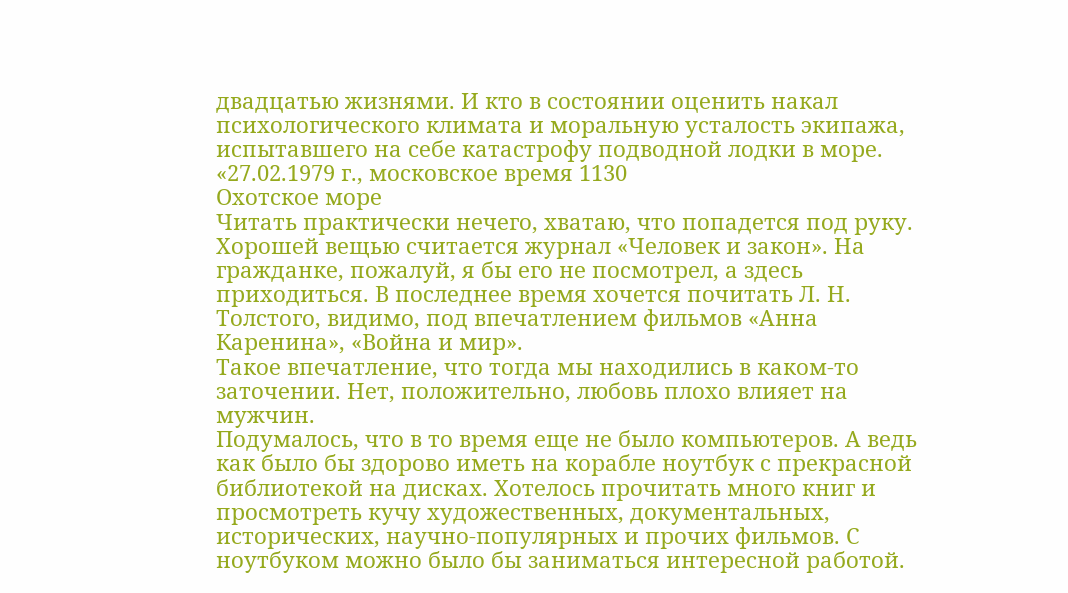двадцатью жизнями. И кто в состоянии оценить накал психологического климата и моральную усталость экипажа, испытавшего на себе катастрофу подводной лодки в море.
«27.02.1979 г., московское время 1130
Охотское море
Читать практически нечего, хватаю, что попадется под руку. Хорошей вещью считается журнал «Человек и закон». На гражданке, пожалуй, я бы его не посмотрел, а здесь приходиться. В последнее время хочется почитать Л. Н. Толстого, видимо, под впечатлением фильмов «Анна Каренина», «Война и мир».
Такое впечатление, что тогда мы находились в каком-то заточении. Нет, положительно, любовь плохо влияет на мужчин.
Подумалось, что в то время еще не было компьютеров. А ведь как было бы здорово иметь на корабле ноутбук с прекрасной библиотекой на дисках. Хотелось прочитать много книг и просмотреть кучу художественных, документальных, исторических, научно-популярных и прочих фильмов. С ноутбуком можно было бы заниматься интересной работой.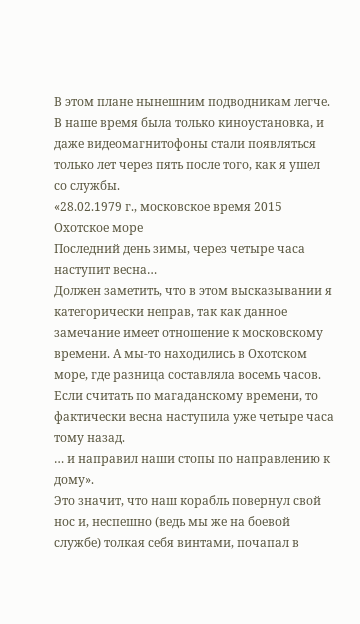В этом плане нынешним подводникам легче. В наше время была только киноустановка, и даже видеомагнитофоны стали появляться только лет через пять после того, как я ушел со службы.
«28.02.1979 г., московское время 2015
Охотское море
Последний день зимы, через четыре часа наступит весна…
Должен заметить, что в этом высказывании я категорически неправ, так как данное замечание имеет отношение к московскому времени. А мы-то находились в Охотском море, где разница составляла восемь часов. Если считать по магаданскому времени, то фактически весна наступила уже четыре часа тому назад.
… и направил наши стопы по направлению к дому».
Это значит, что наш корабль повернул свой нос и, неспешно (ведь мы же на боевой службе) толкая себя винтами, почапал в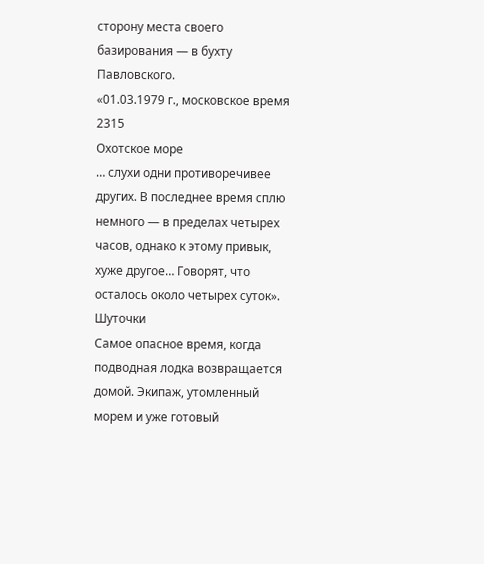сторону места своего базирования — в бухту Павловского.
«01.03.1979 г., московское время 2315
Охотское море
… слухи одни противоречивее других. В последнее время сплю немного — в пределах четырех часов, однако к этому привык, хуже другое… Говорят, что осталось около четырех суток».
Шуточки
Самое опасное время, когда подводная лодка возвращается домой. Экипаж, утомленный морем и уже готовый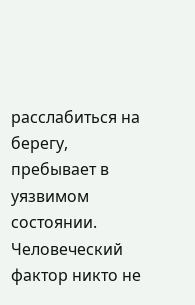расслабиться на берегу, пребывает в уязвимом состоянии. Человеческий фактор никто не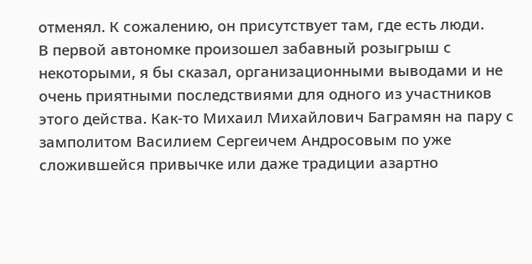отменял. К сожалению, он присутствует там, где есть люди.
В первой автономке произошел забавный розыгрыш с некоторыми, я бы сказал, организационными выводами и не очень приятными последствиями для одного из участников этого действа. Как-то Михаил Михайлович Баграмян на пару с замполитом Василием Сергеичем Андросовым по уже сложившейся привычке или даже традиции азартно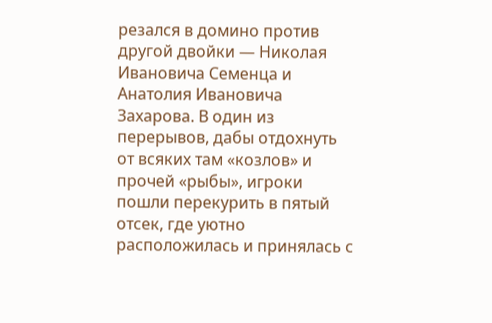резался в домино против другой двойки — Николая Ивановича Семенца и Анатолия Ивановича Захарова. В один из перерывов, дабы отдохнуть от всяких там «козлов» и прочей «рыбы», игроки пошли перекурить в пятый отсек, где уютно расположилась и принялась с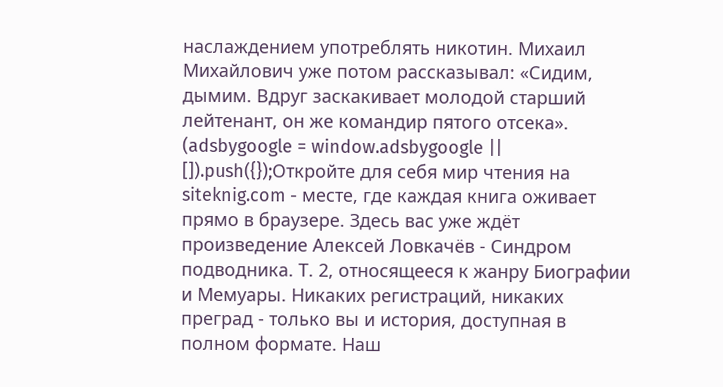наслаждением употреблять никотин. Михаил Михайлович уже потом рассказывал: «Сидим, дымим. Вдруг заскакивает молодой старший лейтенант, он же командир пятого отсека».
(adsbygoogle = window.adsbygoogle || []).push({});Откройте для себя мир чтения на siteknig.com - месте, где каждая книга оживает прямо в браузере. Здесь вас уже ждёт произведение Алексей Ловкачёв - Синдром подводника. Т. 2, относящееся к жанру Биографии и Мемуары. Никаких регистраций, никаких преград - только вы и история, доступная в полном формате. Наш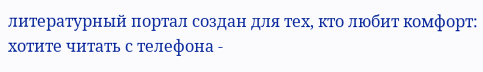литературный портал создан для тех, кто любит комфорт: хотите читать с телефона -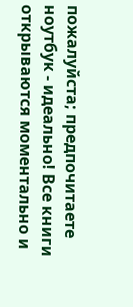пожалуйста; предпочитаете ноутбук - идеально! Все книги открываются моментально и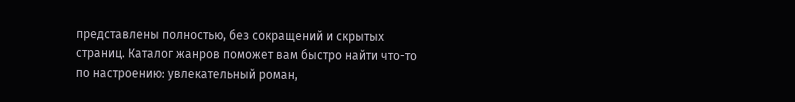представлены полностью, без сокращений и скрытых страниц. Каталог жанров поможет вам быстро найти что-то по настроению: увлекательный роман,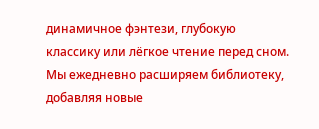динамичное фэнтези, глубокую классику или лёгкое чтение перед сном. Мы ежедневно расширяем библиотеку, добавляя новые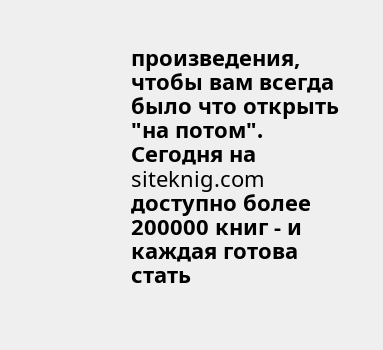произведения, чтобы вам всегда было что открыть "на потом". Сегодня на siteknig.com доступно более 200000 книг - и каждая готова стать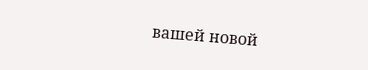вашей новой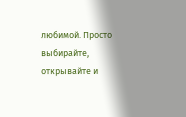любимой. Просто выбирайте, открывайте и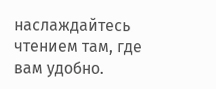наслаждайтесь чтением там, где вам удобно.